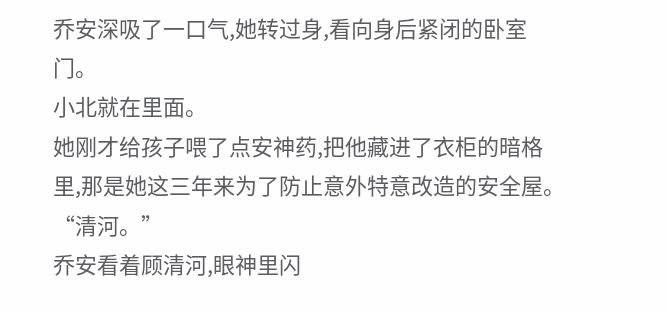乔安深吸了一口气,她转过身,看向身后紧闭的卧室门。
小北就在里面。
她刚才给孩子喂了点安神药,把他藏进了衣柜的暗格里,那是她这三年来为了防止意外特意改造的安全屋。
“清河。”
乔安看着顾清河,眼神里闪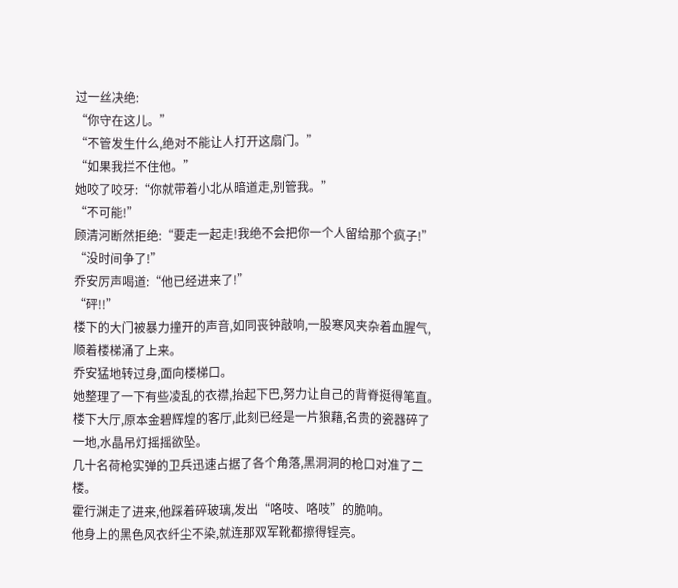过一丝决绝:
“你守在这儿。”
“不管发生什么,绝对不能让人打开这扇门。”
“如果我拦不住他。”
她咬了咬牙:“你就带着小北从暗道走,别管我。”
“不可能!”
顾清河断然拒绝:“要走一起走!我绝不会把你一个人留给那个疯子!”
“没时间争了!”
乔安厉声喝道:“他已经进来了!”
“砰!!”
楼下的大门被暴力撞开的声音,如同丧钟敲响,一股寒风夹杂着血腥气,顺着楼梯涌了上来。
乔安猛地转过身,面向楼梯口。
她整理了一下有些凌乱的衣襟,抬起下巴,努力让自己的背脊挺得笔直。
楼下大厅,原本金碧辉煌的客厅,此刻已经是一片狼藉,名贵的瓷器碎了一地,水晶吊灯摇摇欲坠。
几十名荷枪实弹的卫兵迅速占据了各个角落,黑洞洞的枪口对准了二楼。
霍行渊走了进来,他踩着碎玻璃,发出“咯吱、咯吱”的脆响。
他身上的黑色风衣纤尘不染,就连那双军靴都擦得锃亮。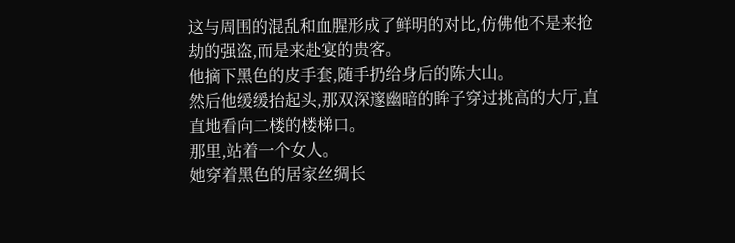这与周围的混乱和血腥形成了鲜明的对比,仿佛他不是来抢劫的强盗,而是来赴宴的贵客。
他摘下黑色的皮手套,随手扔给身后的陈大山。
然后他缓缓抬起头,那双深邃幽暗的眸子穿过挑高的大厅,直直地看向二楼的楼梯口。
那里,站着一个女人。
她穿着黑色的居家丝绸长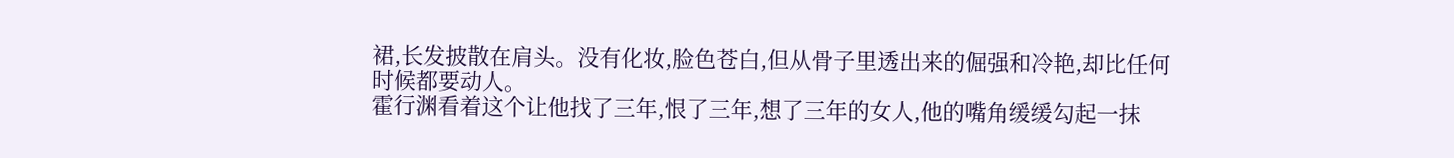裙,长发披散在肩头。没有化妆,脸色苍白,但从骨子里透出来的倔强和冷艳,却比任何时候都要动人。
霍行渊看着这个让他找了三年,恨了三年,想了三年的女人,他的嘴角缓缓勾起一抹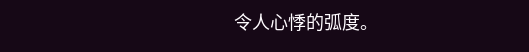令人心悸的弧度。